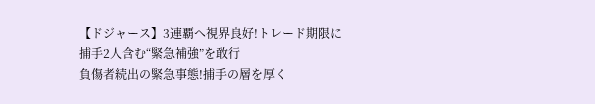【ドジャース】3連覇へ視界良好!トレード期限に捕手2人含む“緊急補強”を敢行
負傷者続出の緊急事態!捕手の層を厚く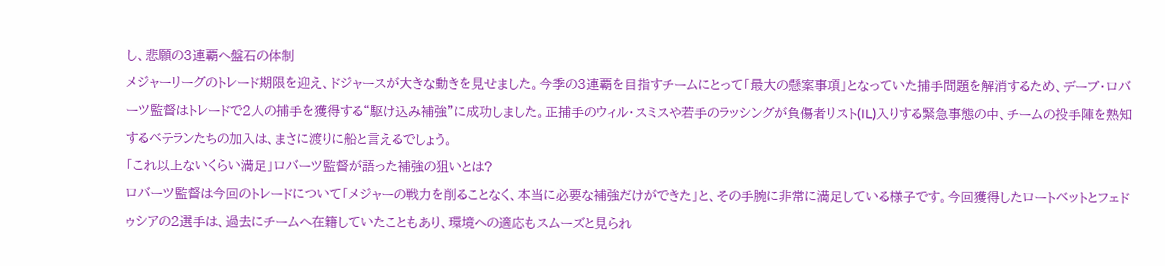し、悲願の3連覇へ盤石の体制
メジャーリーグのトレード期限を迎え、ドジャースが大きな動きを見せました。今季の3連覇を目指すチームにとって「最大の懸案事項」となっていた捕手問題を解消するため、デーブ・ロバーツ監督はトレードで2人の捕手を獲得する“駆け込み補強”に成功しました。正捕手のウィル・スミスや若手のラッシングが負傷者リスト(IL)入りする緊急事態の中、チームの投手陣を熟知するベテランたちの加入は、まさに渡りに船と言えるでしょう。
「これ以上ないくらい満足」ロバーツ監督が語った補強の狙いとは?
ロバーツ監督は今回のトレードについて「メジャーの戦力を削ることなく、本当に必要な補強だけができた」と、その手腕に非常に満足している様子です。今回獲得したロートベットとフェドゥシアの2選手は、過去にチームへ在籍していたこともあり、環境への適応もスムーズと見られ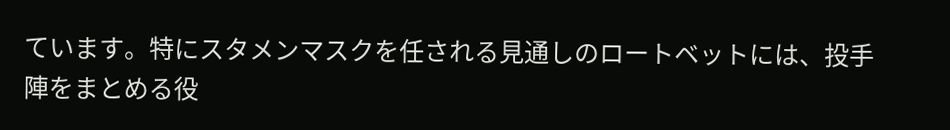ています。特にスタメンマスクを任される見通しのロートベットには、投手陣をまとめる役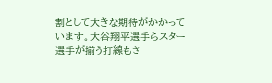割として大きな期待がかかっています。大谷翔平選手らスター選手が揃う打線もさ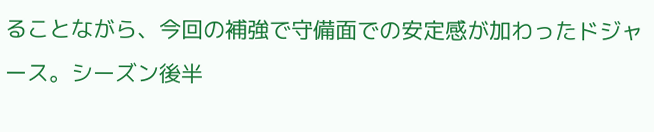ることながら、今回の補強で守備面での安定感が加わったドジャース。シーズン後半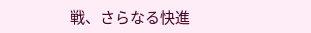戦、さらなる快進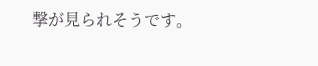撃が見られそうです。